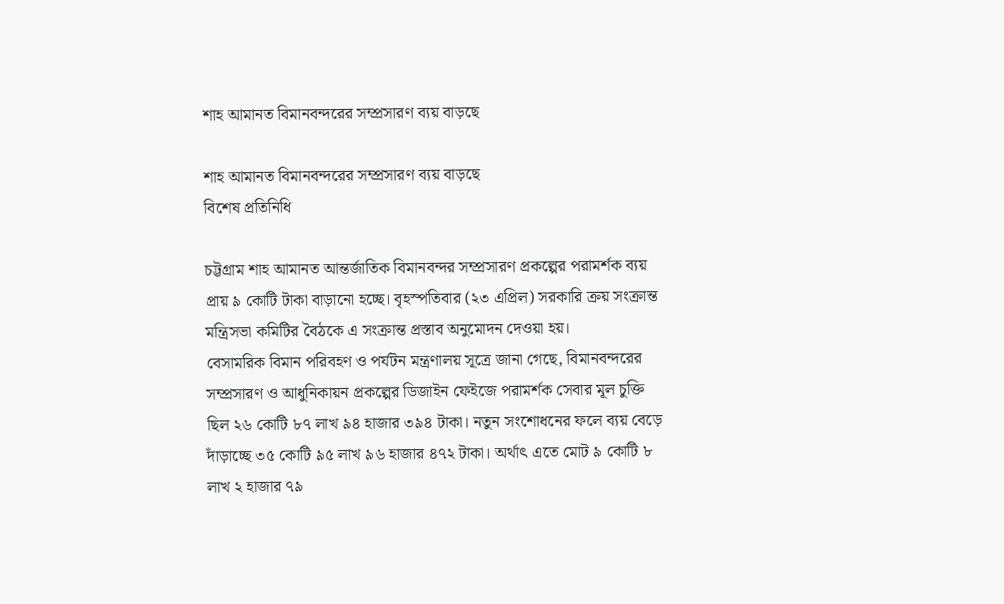শাহ আমানত বিমানবন্দরের সম্প্রসারণ ব্যয় বাড়ছে

শাহ আমানত বিমানবন্দরের সম্প্রসারণ ব্যয় বাড়ছে
বিশেষ প্রতিনিধি

চট্টগ্রাম শাহ আমানত আন্তর্জাতিক বিমানবন্দর সম্প্রসারণ প্রকল্পের পরামর্শক ব্যয় প্রায় ৯ কোটি টাকা বাড়ানো হচ্ছে। বৃহস্পতিবার (২৩ এপ্রিল) সরকারি ক্রয় সংক্রান্ত মন্ত্রিসভা কমিটির বৈঠকে এ সংক্রান্ত প্রস্তাব অনুমোদন দেওয়া হয়।
বেসামরিক বিমান পরিবহণ ও পর্যটন মন্ত্রণালয় সূত্রে জানা গেছে, বিমানবন্দরের সম্প্রসারণ ও আধুনিকায়ন প্রকল্পের ডিজাইন ফেইজে পরামর্শক সেবার মূল চুক্তি ছিল ২৬ কোটি ৮৭ লাখ ৯৪ হাজার ৩৯৪ টাকা। নতুন সংশোধনের ফলে ব্যয় বেড়ে দাঁড়াচ্ছে ৩৫ কোটি ৯৫ লাখ ৯৬ হাজার ৪৭২ টাকা। অর্থাৎ এতে মোট ৯ কোটি ৮ লাখ ২ হাজার ৭৯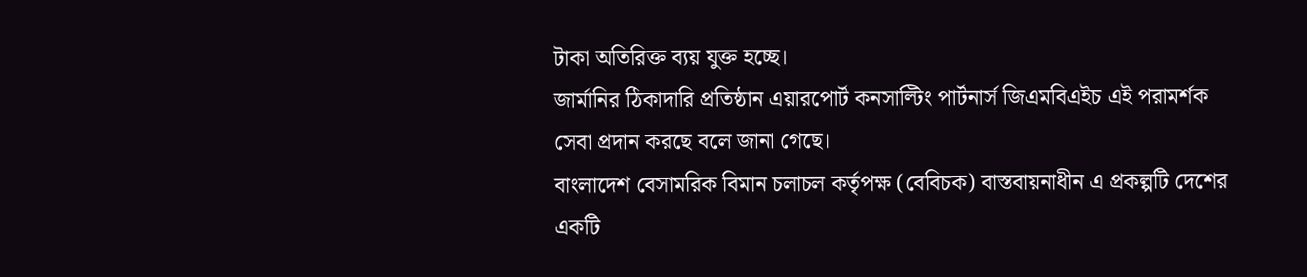টাকা অতিরিক্ত ব্যয় যুক্ত হচ্ছে।
জার্মানির ঠিকাদারি প্রতিষ্ঠান এয়ারপোর্ট কনসাল্টিং পার্টনার্স জিএমবিএইচ এই পরামর্শক সেবা প্রদান করছে বলে জানা গেছে।
বাংলাদেশ বেসামরিক বিমান চলাচল কর্তৃপক্ষ (বেবিচক) বাস্তবায়নাধীন এ প্রকল্পটি দেশের একটি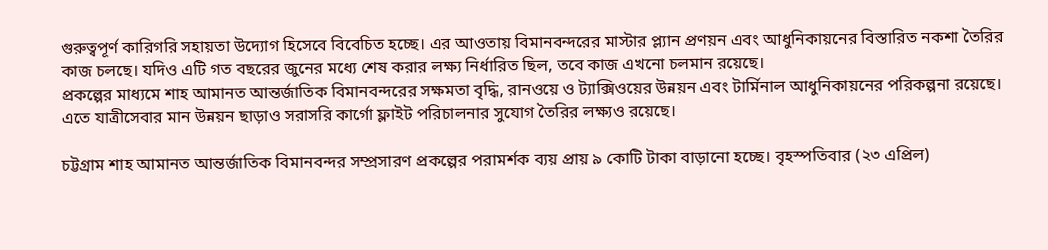গুরুত্বপূর্ণ কারিগরি সহায়তা উদ্যোগ হিসেবে বিবেচিত হচ্ছে। এর আওতায় বিমানবন্দরের মাস্টার প্ল্যান প্রণয়ন এবং আধুনিকায়নের বিস্তারিত নকশা তৈরির কাজ চলছে। যদিও এটি গত বছরের জুনের মধ্যে শেষ করার লক্ষ্য নির্ধারিত ছিল, তবে কাজ এখনো চলমান রয়েছে।
প্রকল্পের মাধ্যমে শাহ আমানত আন্তর্জাতিক বিমানবন্দরের সক্ষমতা বৃদ্ধি, রানওয়ে ও ট্যাক্সিওয়ের উন্নয়ন এবং টার্মিনাল আধুনিকায়নের পরিকল্পনা রয়েছে। এতে যাত্রীসেবার মান উন্নয়ন ছাড়াও সরাসরি কার্গো ফ্লাইট পরিচালনার সুযোগ তৈরির লক্ষ্যও রয়েছে।

চট্টগ্রাম শাহ আমানত আন্তর্জাতিক বিমানবন্দর সম্প্রসারণ প্রকল্পের পরামর্শক ব্যয় প্রায় ৯ কোটি টাকা বাড়ানো হচ্ছে। বৃহস্পতিবার (২৩ এপ্রিল)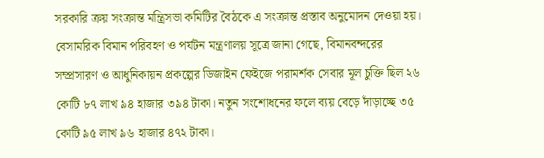সরকারি ক্রয় সংক্রান্ত মন্ত্রিসভা কমিটির বৈঠকে এ সংক্রান্ত প্রস্তাব অনুমোদন দেওয়া হয়।
বেসামরিক বিমান পরিবহণ ও পর্যটন মন্ত্রণালয় সূত্রে জানা গেছে, বিমানবন্দরের সম্প্রসারণ ও আধুনিকায়ন প্রকল্পের ডিজাইন ফেইজে পরামর্শক সেবার মূল চুক্তি ছিল ২৬ কোটি ৮৭ লাখ ৯৪ হাজার ৩৯৪ টাকা। নতুন সংশোধনের ফলে ব্যয় বেড়ে দাঁড়াচ্ছে ৩৫ কোটি ৯৫ লাখ ৯৬ হাজার ৪৭২ টাকা।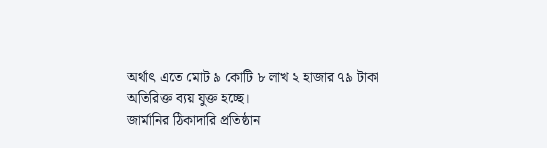অর্থাৎ এতে মোট ৯ কোটি ৮ লাখ ২ হাজার ৭৯ টাকা অতিরিক্ত ব্যয় যুক্ত হচ্ছে।
জার্মানির ঠিকাদারি প্রতিষ্ঠান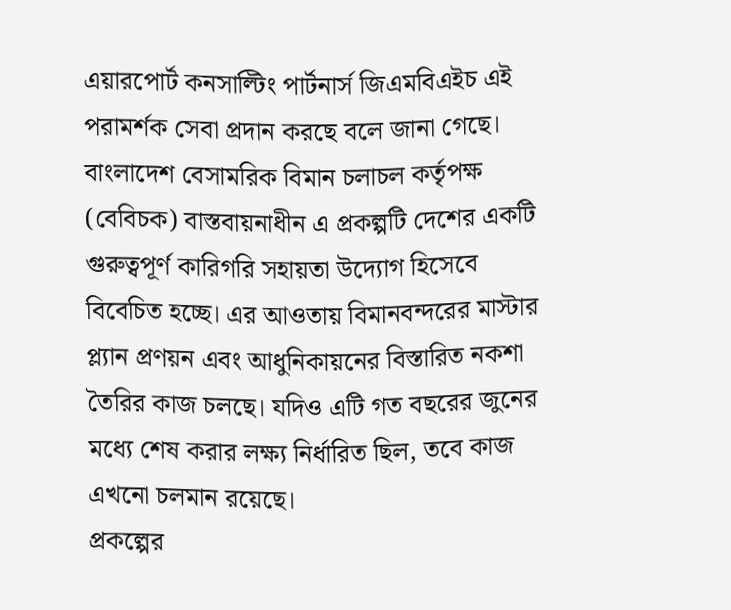এয়ারপোর্ট কনসাল্টিং পার্টনার্স জিএমবিএইচ এই পরামর্শক সেবা প্রদান করছে বলে জানা গেছে।
বাংলাদেশ বেসামরিক বিমান চলাচল কর্তৃপক্ষ (বেবিচক) বাস্তবায়নাধীন এ প্রকল্পটি দেশের একটি গুরুত্বপূর্ণ কারিগরি সহায়তা উদ্যোগ হিসেবে বিবেচিত হচ্ছে। এর আওতায় বিমানবন্দরের মাস্টার প্ল্যান প্রণয়ন এবং আধুনিকায়নের বিস্তারিত নকশা তৈরির কাজ চলছে। যদিও এটি গত বছরের জুনের মধ্যে শেষ করার লক্ষ্য নির্ধারিত ছিল, তবে কাজ এখনো চলমান রয়েছে।
প্রকল্পের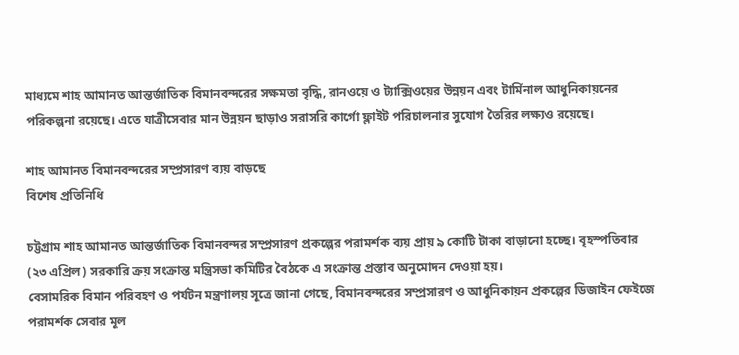মাধ্যমে শাহ আমানত আন্তর্জাতিক বিমানবন্দরের সক্ষমতা বৃদ্ধি, রানওয়ে ও ট্যাক্সিওয়ের উন্নয়ন এবং টার্মিনাল আধুনিকায়নের পরিকল্পনা রয়েছে। এতে যাত্রীসেবার মান উন্নয়ন ছাড়াও সরাসরি কার্গো ফ্লাইট পরিচালনার সুযোগ তৈরির লক্ষ্যও রয়েছে।

শাহ আমানত বিমানবন্দরের সম্প্রসারণ ব্যয় বাড়ছে
বিশেষ প্রতিনিধি

চট্টগ্রাম শাহ আমানত আন্তর্জাতিক বিমানবন্দর সম্প্রসারণ প্রকল্পের পরামর্শক ব্যয় প্রায় ৯ কোটি টাকা বাড়ানো হচ্ছে। বৃহস্পতিবার (২৩ এপ্রিল) সরকারি ক্রয় সংক্রান্ত মন্ত্রিসভা কমিটির বৈঠকে এ সংক্রান্ত প্রস্তাব অনুমোদন দেওয়া হয়।
বেসামরিক বিমান পরিবহণ ও পর্যটন মন্ত্রণালয় সূত্রে জানা গেছে, বিমানবন্দরের সম্প্রসারণ ও আধুনিকায়ন প্রকল্পের ডিজাইন ফেইজে পরামর্শক সেবার মূল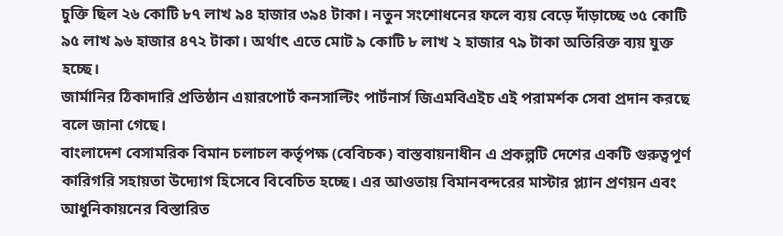চুক্তি ছিল ২৬ কোটি ৮৭ লাখ ৯৪ হাজার ৩৯৪ টাকা। নতুন সংশোধনের ফলে ব্যয় বেড়ে দাঁড়াচ্ছে ৩৫ কোটি ৯৫ লাখ ৯৬ হাজার ৪৭২ টাকা। অর্থাৎ এতে মোট ৯ কোটি ৮ লাখ ২ হাজার ৭৯ টাকা অতিরিক্ত ব্যয় যুক্ত হচ্ছে।
জার্মানির ঠিকাদারি প্রতিষ্ঠান এয়ারপোর্ট কনসাল্টিং পার্টনার্স জিএমবিএইচ এই পরামর্শক সেবা প্রদান করছে বলে জানা গেছে।
বাংলাদেশ বেসামরিক বিমান চলাচল কর্তৃপক্ষ (বেবিচক) বাস্তবায়নাধীন এ প্রকল্পটি দেশের একটি গুরুত্বপূর্ণ কারিগরি সহায়তা উদ্যোগ হিসেবে বিবেচিত হচ্ছে। এর আওতায় বিমানবন্দরের মাস্টার প্ল্যান প্রণয়ন এবং আধুনিকায়নের বিস্তারিত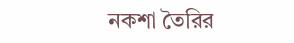নকশা তৈরির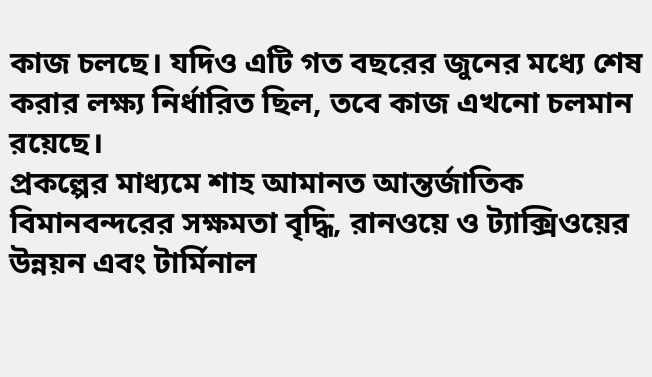কাজ চলছে। যদিও এটি গত বছরের জুনের মধ্যে শেষ করার লক্ষ্য নির্ধারিত ছিল, তবে কাজ এখনো চলমান রয়েছে।
প্রকল্পের মাধ্যমে শাহ আমানত আন্তর্জাতিক বিমানবন্দরের সক্ষমতা বৃদ্ধি, রানওয়ে ও ট্যাক্সিওয়ের উন্নয়ন এবং টার্মিনাল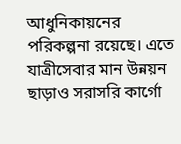আধুনিকায়নের পরিকল্পনা রয়েছে। এতে যাত্রীসেবার মান উন্নয়ন ছাড়াও সরাসরি কার্গো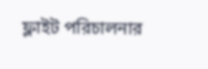ফ্লাইট পরিচালনার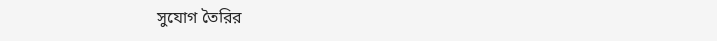সুযোগ তৈরির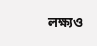লক্ষ্যও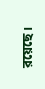রয়েছে।